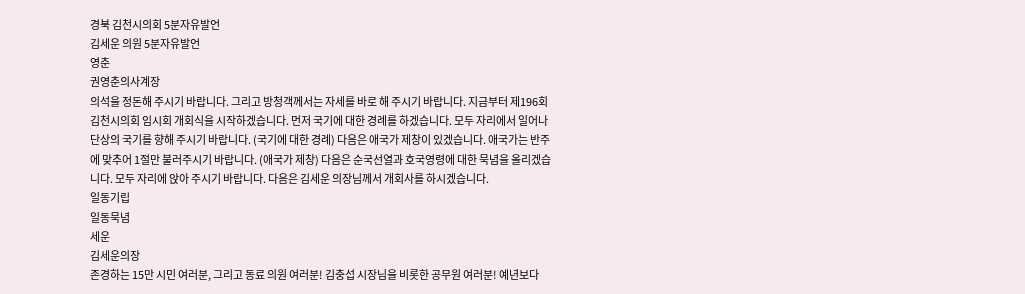경북 김천시의회 5분자유발언
김세운 의원 5분자유발언
영춘
권영춘의사계장
의석을 정돈해 주시기 바랍니다. 그리고 방청객께서는 자세를 바로 해 주시기 바랍니다. 지금부터 제196회 김천시의회 임시회 개회식을 시작하겠습니다. 먼저 국기에 대한 경례를 하겠습니다. 모두 자리에서 일어나 단상의 국기를 향해 주시기 바랍니다. (국기에 대한 경례) 다음은 애국가 제창이 있겠습니다. 애국가는 반주에 맞추어 1절만 불러주시기 바랍니다. (애국가 제창) 다음은 순국선열과 호국영령에 대한 묵념을 올리겠습니다. 모두 자리에 앉아 주시기 바랍니다. 다음은 김세운 의장님께서 개회사를 하시겠습니다.
일동기립
일동묵념
세운
김세운의장
존경하는 15만 시민 여러분, 그리고 동료 의원 여러분! 김충섭 시장님을 비롯한 공무원 여러분! 예년보다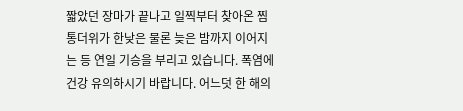짧았던 장마가 끝나고 일찍부터 찾아온 찜통더위가 한낮은 물론 늦은 밤까지 이어지는 등 연일 기승을 부리고 있습니다. 폭염에 건강 유의하시기 바랍니다. 어느덧 한 해의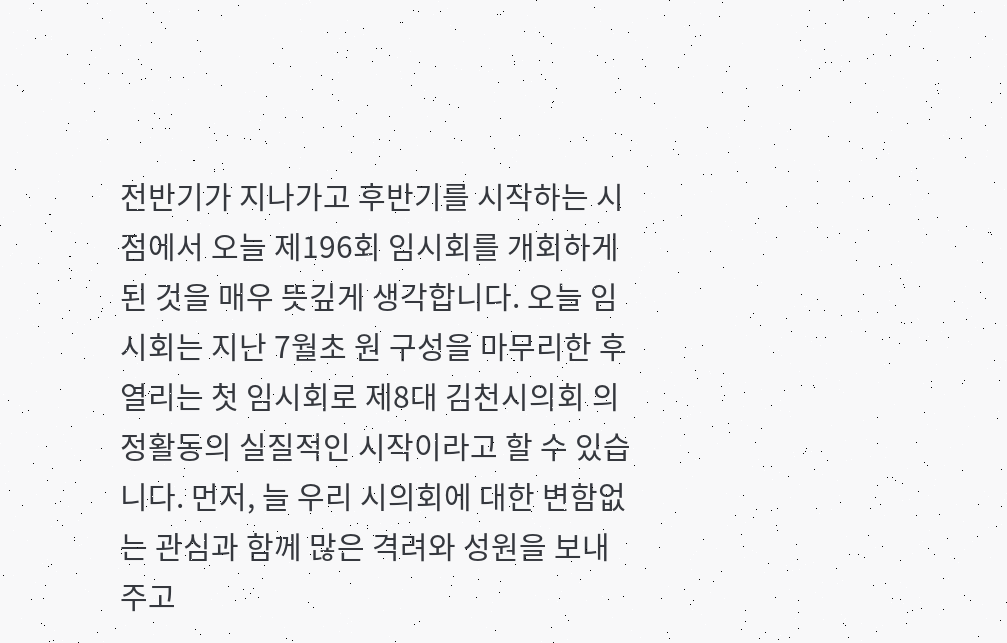전반기가 지나가고 후반기를 시작하는 시점에서 오늘 제196회 임시회를 개회하게 된 것을 매우 뜻깊게 생각합니다. 오늘 임시회는 지난 7월초 원 구성을 마무리한 후 열리는 첫 임시회로 제8대 김천시의회 의정활동의 실질적인 시작이라고 할 수 있습니다. 먼저, 늘 우리 시의회에 대한 변함없는 관심과 함께 많은 격려와 성원을 보내 주고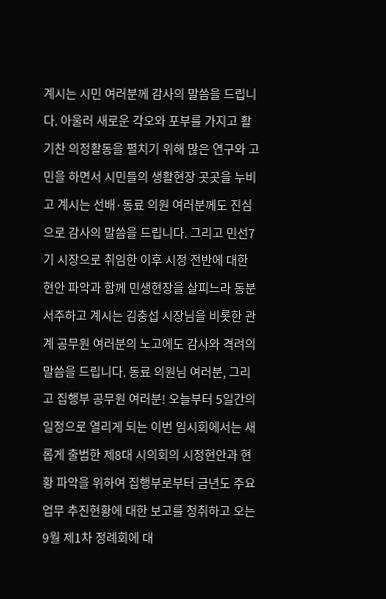계시는 시민 여러분께 감사의 말씀을 드립니다. 아울러 새로운 각오와 포부를 가지고 활기찬 의정활동을 펼치기 위해 많은 연구와 고민을 하면서 시민들의 생활현장 곳곳을 누비고 계시는 선배·동료 의원 여러분께도 진심으로 감사의 말씀을 드립니다. 그리고 민선7기 시장으로 취임한 이후 시정 전반에 대한 현안 파악과 함께 민생현장을 살피느라 동분서주하고 계시는 김충섭 시장님을 비롯한 관계 공무원 여러분의 노고에도 감사와 격려의 말씀을 드립니다. 동료 의원님 여러분, 그리고 집행부 공무원 여러분! 오늘부터 5일간의 일정으로 열리게 되는 이번 임시회에서는 새롭게 출범한 제8대 시의회의 시정현안과 현황 파악을 위하여 집행부로부터 금년도 주요업무 추진현황에 대한 보고를 청취하고 오는 9월 제1차 정례회에 대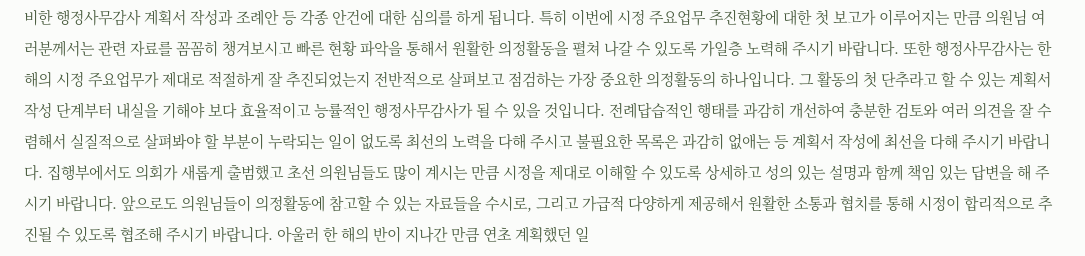비한 행정사무감사 계획서 작성과 조례안 등 각종 안건에 대한 심의를 하게 됩니다. 특히 이번에 시정 주요업무 추진현황에 대한 첫 보고가 이루어지는 만큼 의원님 여러분께서는 관련 자료를 꼼꼼히 챙겨보시고 빠른 현황 파악을 통해서 원활한 의정활동을 펼쳐 나갈 수 있도록 가일층 노력해 주시기 바랍니다. 또한 행정사무감사는 한 해의 시정 주요업무가 제대로 적절하게 잘 추진되었는지 전반적으로 살펴보고 점검하는 가장 중요한 의정활동의 하나입니다. 그 활동의 첫 단추라고 할 수 있는 계획서 작성 단계부터 내실을 기해야 보다 효율적이고 능률적인 행정사무감사가 될 수 있을 것입니다. 전례답습적인 행태를 과감히 개선하여 충분한 검토와 여러 의견을 잘 수렴해서 실질적으로 살펴봐야 할 부분이 누락되는 일이 없도록 최선의 노력을 다해 주시고 불필요한 목록은 과감히 없애는 등 계획서 작성에 최선을 다해 주시기 바랍니다. 집행부에서도 의회가 새롭게 출범했고 초선 의원님들도 많이 계시는 만큼 시정을 제대로 이해할 수 있도록 상세하고 성의 있는 설명과 함께 책임 있는 답변을 해 주시기 바랍니다. 앞으로도 의원님들이 의정활동에 참고할 수 있는 자료들을 수시로, 그리고 가급적 다양하게 제공해서 원활한 소통과 협치를 통해 시정이 합리적으로 추진될 수 있도록 협조해 주시기 바랍니다. 아울러 한 해의 반이 지나간 만큼 연초 계획했던 일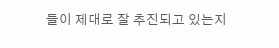들이 제대로 잘 추진되고 있는지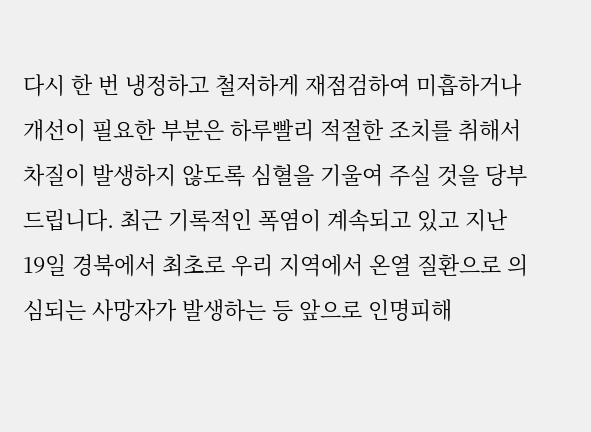다시 한 번 냉정하고 철저하게 재점검하여 미흡하거나 개선이 필요한 부분은 하루빨리 적절한 조치를 취해서 차질이 발생하지 않도록 심혈을 기울여 주실 것을 당부 드립니다. 최근 기록적인 폭염이 계속되고 있고 지난 19일 경북에서 최초로 우리 지역에서 온열 질환으로 의심되는 사망자가 발생하는 등 앞으로 인명피해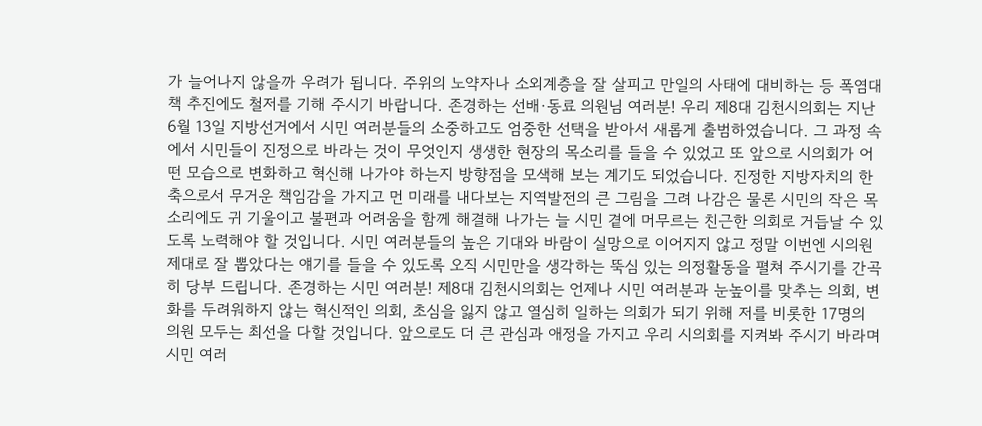가 늘어나지 않을까 우려가 됩니다. 주위의 노약자나 소외계층을 잘 살피고 만일의 사태에 대비하는 등 폭염대책 추진에도 철저를 기해 주시기 바랍니다. 존경하는 선배·동료 의원님 여러분! 우리 제8대 김천시의회는 지난 6월 13일 지방선거에서 시민 여러분들의 소중하고도 엄중한 선택을 받아서 새롭게 출범하였습니다. 그 과정 속에서 시민들이 진정으로 바라는 것이 무엇인지 생생한 현장의 목소리를 들을 수 있었고 또 앞으로 시의회가 어떤 모습으로 변화하고 혁신해 나가야 하는지 방향점을 모색해 보는 계기도 되었습니다. 진정한 지방자치의 한 축으로서 무거운 책임감을 가지고 먼 미래를 내다보는 지역발전의 큰 그림을 그려 나감은 물론 시민의 작은 목소리에도 귀 기울이고 불편과 어려움을 함께 해결해 나가는 늘 시민 곁에 머무르는 친근한 의회로 거듭날 수 있도록 노력해야 할 것입니다. 시민 여러분들의 높은 기대와 바람이 실망으로 이어지지 않고 정말 이번엔 시의원 제대로 잘 뽑았다는 얘기를 들을 수 있도록 오직 시민만을 생각하는 뚝심 있는 의정활동을 펼쳐 주시기를 간곡히 당부 드립니다. 존경하는 시민 여러분! 제8대 김천시의회는 언제나 시민 여러분과 눈높이를 맞추는 의회, 변화를 두려워하지 않는 혁신적인 의회, 초심을 잃지 않고 열심히 일하는 의회가 되기 위해 저를 비롯한 17명의 의원 모두는 최선을 다할 것입니다. 앞으로도 더 큰 관심과 애정을 가지고 우리 시의회를 지켜봐 주시기 바라며 시민 여러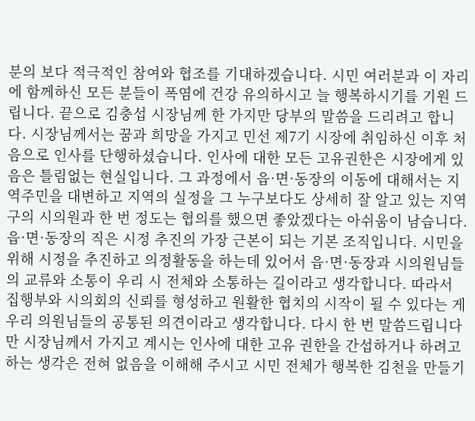분의 보다 적극적인 참여와 협조를 기대하겠습니다. 시민 여러분과 이 자리에 함께하신 모든 분들이 폭염에 건강 유의하시고 늘 행복하시기를 기원 드립니다. 끝으로 김충섭 시장님께 한 가지만 당부의 말씀을 드리려고 합니다. 시장님께서는 꿈과 희망을 가지고 민선 제7기 시장에 취임하신 이후 처음으로 인사를 단행하셨습니다. 인사에 대한 모든 고유권한은 시장에게 있음은 틀림없는 현실입니다. 그 과정에서 읍·면·동장의 이동에 대해서는 지역주민을 대변하고 지역의 실정을 그 누구보다도 상세히 잘 알고 있는 지역구의 시의원과 한 번 정도는 협의를 했으면 좋았겠다는 아쉬움이 남습니다. 읍·면·동장의 직은 시정 추진의 가장 근본이 되는 기본 조직입니다. 시민을 위해 시정을 추진하고 의정활동을 하는데 있어서 읍·면·동장과 시의원님들의 교류와 소통이 우리 시 전체와 소통하는 길이라고 생각합니다. 따라서 집행부와 시의회의 신뢰를 형성하고 원활한 협치의 시작이 될 수 있다는 게 우리 의원님들의 공통된 의견이라고 생각합니다. 다시 한 번 말씀드립니다만 시장님께서 가지고 계시는 인사에 대한 고유 권한을 간섭하거나 하려고 하는 생각은 전혀 없음을 이해해 주시고 시민 전체가 행복한 김천을 만들기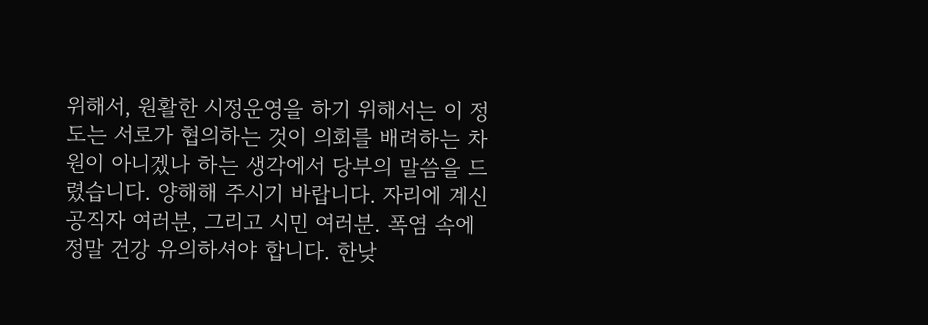위해서, 원활한 시정운영을 하기 위해서는 이 정도는 서로가 협의하는 것이 의회를 배려하는 차원이 아니겠나 하는 생각에서 당부의 말씀을 드렸습니다. 양해해 주시기 바랍니다. 자리에 계신 공직자 여러분, 그리고 시민 여러분. 폭염 속에 정말 건강 유의하셔야 합니다. 한낮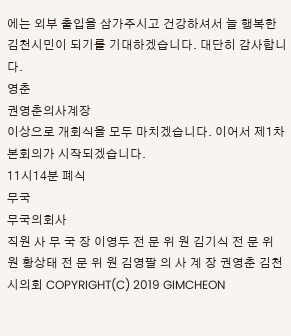에는 외부 출입을 삼가주시고 건강하셔서 늘 행복한 김천시민이 되기를 기대하겠습니다. 대단히 감사합니다.
영춘
권영춘의사계장
이상으로 개회식을 모두 마치겠습니다. 이어서 제1차 본회의가 시작되겠습니다.
11시14분 폐식
무국
무국의회사
직원 사 무 국 장 이영두 전 문 위 원 김기식 전 문 위 원 황상태 전 문 위 원 김영팔 의 사 계 장 권영춘 김천시의회 COPYRIGHT(C) 2019 GIMCHEON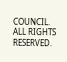COUNCIL. ALL RIGHTS RESERVED.